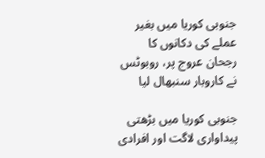جنوبی کوریا میں بغیر عملے کی دکانوں کا رجحان عروج پر، روبوٹس نے کاروبار سنبھال لیا

جنوبی کوریا میں بڑھتی پیداواری لاگت اور افرادی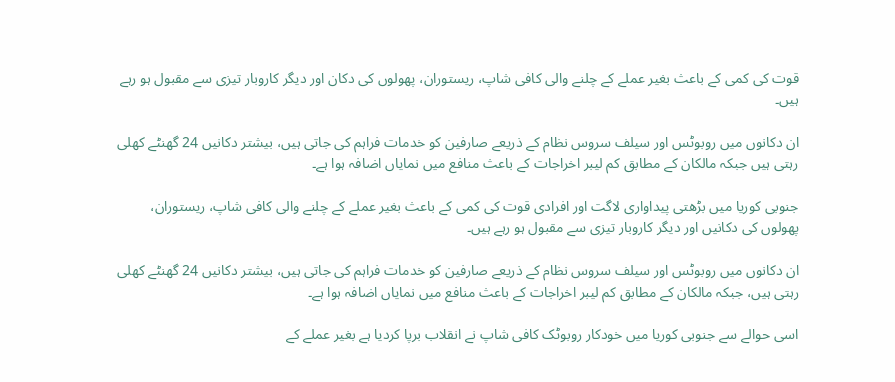قوت کی کمی کے باعث بغیر عملے کے چلنے والی کافی شاپ، ریستوران، پھولوں کی دکان اور دیگر کاروبار تیزی سے مقبول ہو رہے ہیں۔

ان دکانوں میں روبوٹس اور سیلف سروس نظام کے ذریعے صارفین کو خدمات فراہم کی جاتی ہیں، بیشتر دکانیں 24 گھنٹے کھلی رہتی ہیں جبکہ مالکان کے مطابق کم لیبر اخراجات کے باعث منافع میں نمایاں اضافہ ہوا ہے۔

جنوبی کوریا میں بڑھتی پیداواری لاگت اور افرادی قوت کی کمی کے باعث بغیر عملے کے چلنے والی کافی شاپ، ریستوران، پھولوں کی دکانیں اور دیگر کاروبار تیزی سے مقبول ہو رہے ہیں۔

ان دکانوں میں روبوٹس اور سیلف سروس نظام کے ذریعے صارفین کو خدمات فراہم کی جاتی ہیں، بیشتر دکانیں 24 گھنٹے کھلی رہتی ہیں، جبکہ مالکان کے مطابق کم لیبر اخراجات کے باعث منافع میں نمایاں اضافہ ہوا ہے۔

اسی حوالے سے جنوبی کوریا میں خودکار روبوٹک کافی شاپ نے انقلاب برپا کردیا ہے بغیر عملے کے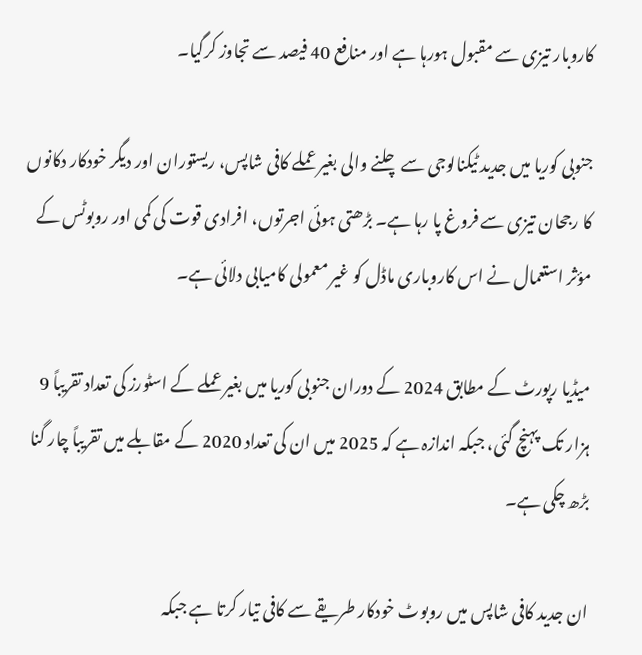کاروبار تیزی سے مقبول ہورہا ہے اور منافع 40 فیصد سے تجاوز کرگیا۔

جنوبی کوریا میں جدید ٹیکنالوجی سے چلنے والی بغیر عملے کافی شاپس، ریستوران اور دیگر خودکار دکانوں کا رجحان تیزی سے فروغ پا رہا ہے۔ بڑھتی ہوئی اجرتوں، افرادی قوت کی کمی اور روبوٹس کے مؤثر استعمال نے اس کاروباری ماڈل کو غیر معمولی کامیابی دلائی ہے۔

میڈیا رپورٹ کے مطابق 2024 کے دوران جنوبی کوریا میں بغیر عملے کے اسٹورز کی تعداد تقریباً 9 ہزار تک پہنچ گئی، جبکہ اندازہ ہے کہ 2025 میں ان کی تعداد 2020 کے مقابلے میں تقریباً چار گنا بڑھ چکی ہے۔

ان جدید کافی شاپس میں روبوٹ خودکار طریقے سے کافی تیار کرتا ہے جبکہ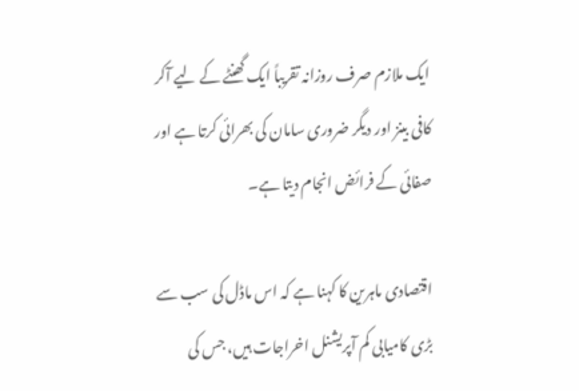ایک ملازم صرف روزانہ تقریباً ایک گھنٹے کے لیے آکر کافی بینز اور دیگر ضروری سامان کی بھرائی کرتا ہے اور صفائی کے فرائض انجام دیتا ہے۔

اقتصادی ماہرین کا کہنا ہے کہ اس ماڈل کی سب سے بڑی کامیابی کم آپریشنل اخراجات ہیں، جس کی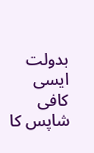بدولت ایسی کافی شاپس کا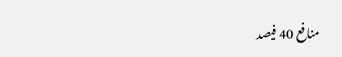منافع 40 فیصد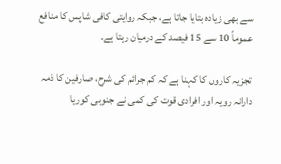سے بھی زیادہ بتایا جاتا ہے، جبکہ روایتی کافی شاپس کا منافع عموماً 10 سے 15 فیصد کے درمیان رہتا ہے۔

تجزیہ کاروں کا کہنا ہے کہ کم جرائم کی شرح، صارفین کا ذمہ دارانہ رویہ اور افرادی قوت کی کمی نے جنوبی کوریا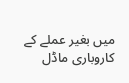میں بغیر عملے کے کاروباری ماڈل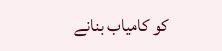کو کامیاب بنانے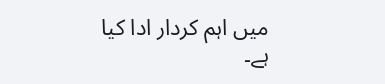میں اہم کردار ادا کیا ہے۔